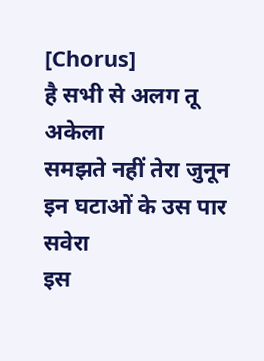[Chorus]
है सभी से अलग तू अकेला
समझते नहीं तेरा जुनून
इन घटाओं के उस पार सवेरा
इस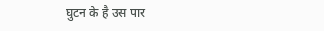घुटन के है उस पार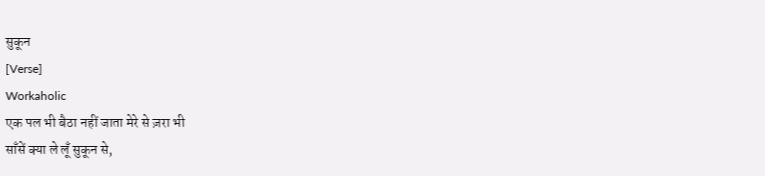सुकून
[Verse]
Workaholic
एक पल भी बैठा नहीं जाता मेरे से ज़रा भी
साँसें क्या ले लूँ सुकून से,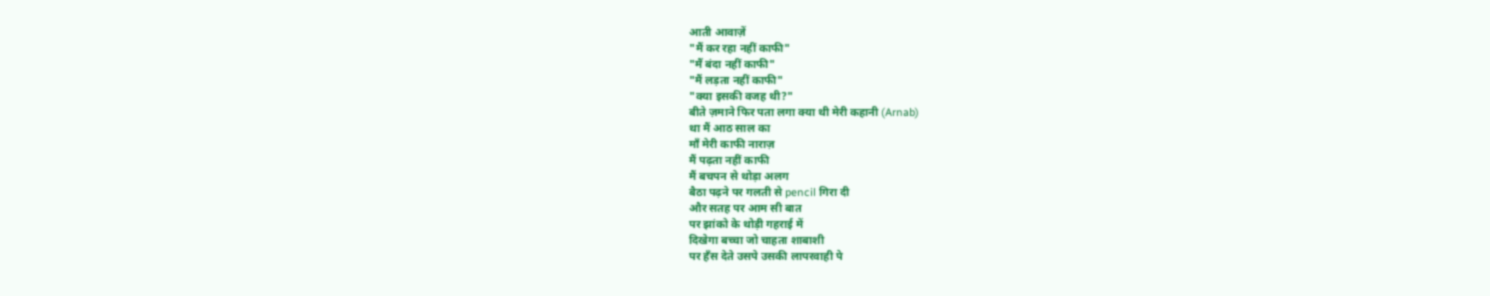आती आवाज़ें
"मैं कर रहा नहीं काफी"
"मैं बंदा नहीं काफी"
"मैं लड़ता नहीं काफी"
"क्या इसकी वजह थी?"
बीते ज़माने फिर पता लगा क्या थी मेरी कहानी (Arnab)
था मैं आठ साल का
माँ मेरी काफी नाराज़
मैं पढ़ता नहीं काफी
मैं बचपन से थोड़ा अलग
बैठा पढ़ने पर गलती से pencil गिरा दी
और सतह पर आम सी बात
पर झांको के थोड़ी गहराई में
दिखेगा बच्चा जो चाहता शाबाशी
पर हँस देते उसपे उसकी लापरवाही पे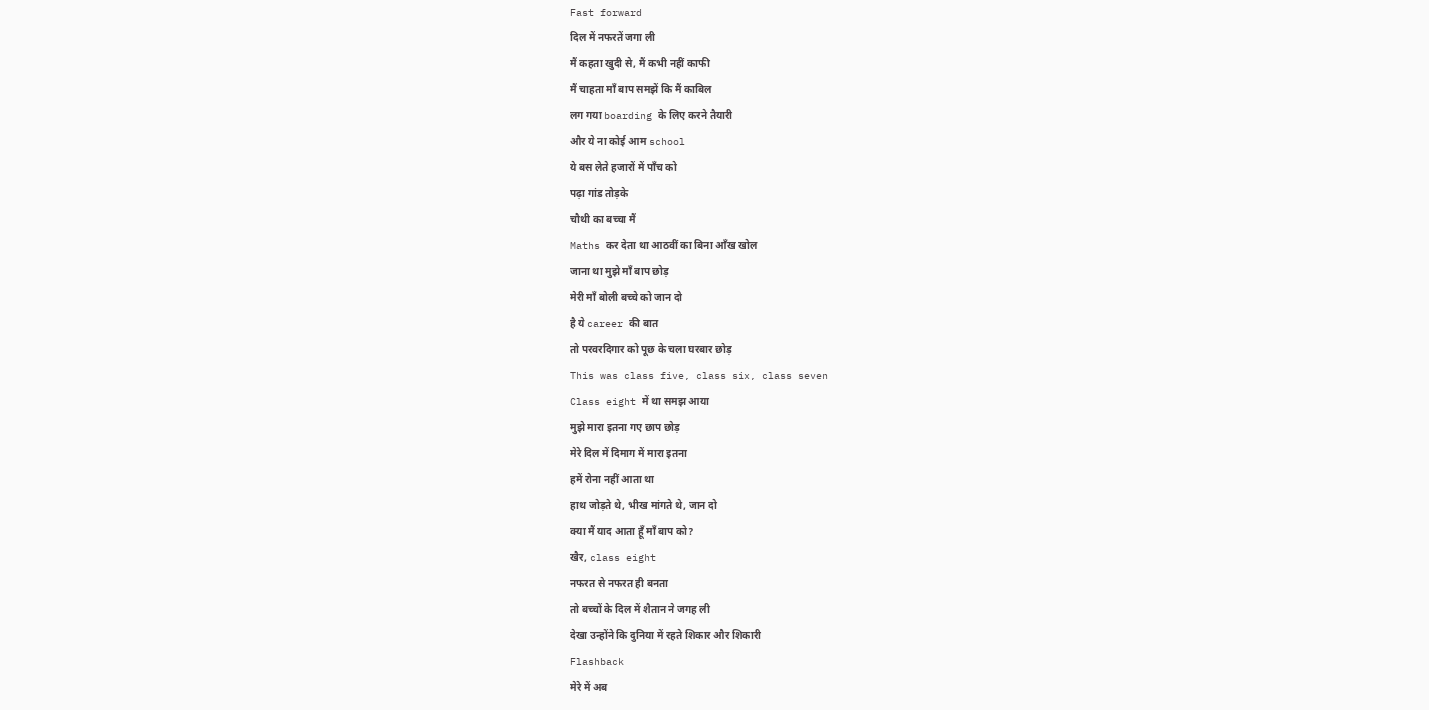Fast forward
दिल में नफरतें जगा ली
मैं कहता खुदी से, मैं कभी नहीं काफी
मैं चाहता माँ बाप समझें कि मैं काबिल
लग गया boarding के लिए करने तैयारी
और ये ना कोई आम school
ये बस लेते हजारों में पाँच को
पढ़ा गांड तोड़के
चौथी का बच्चा मैं
Maths कर देता था आठवीं का बिना आँख खोल
जाना था मुझे माँ बाप छोड़
मेरी माँ बोली बच्चे को जान दो
है ये career की बात
तो परवरदिगार को पूछ के चला घरबार छोड़
This was class five, class six, class seven
Class eight में था समझ आया
मुझे मारा इतना गए छाप छोड़
मेरे दिल में दिमाग में मारा इतना
हमें रोना नहीं आता था
हाथ जोड़ते थे, भीख मांगते थे, जान दो
क्या मैं याद आता हूँ माँ बाप को?
खैर, class eight
नफरत से नफरत ही बनता
तो बच्चों के दिल में शैतान ने जगह ली
देखा उन्होंने कि दुनिया में रहते शिकार और शिकारी
Flashback
मेरे में अब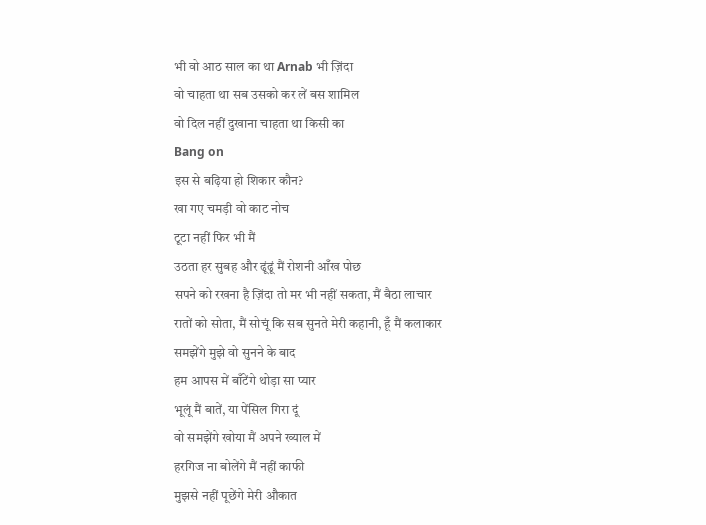भी वो आठ साल का था Arnab भी ज़िंदा
वो चाहता था सब उसको कर लें बस शामिल
वो दिल नहीं दुखाना चाहता था किसी का
Bang on
इस से बढ़िया हो शिकार कौन?
खा गए चमड़ी वो काट नोच
टूटा नहीं फिर भी मैं
उठता हर सुबह और ढूंढूं मैं रोशनी आँख पोछ
सपने को रखना है ज़िंदा तो मर भी नहीं सकता, मैं बैठा लाचार
रातों को सोता, मैं सोचूं कि सब सुनते मेरी कहानी, हूँ मैं कलाकार
समझेंगे मुझे वो सुनने के बाद
हम आपस में बाँटेंगे थोड़ा सा प्यार
भूलूं मैं बातें, या पेंसिल गिरा दूं
वो समझेंगे खोया मैं अपने ख्याल में
हरगिज ना बोलेंगे मैं नहीं काफी
मुझसे नहीं पूछेंगे मेरी औकात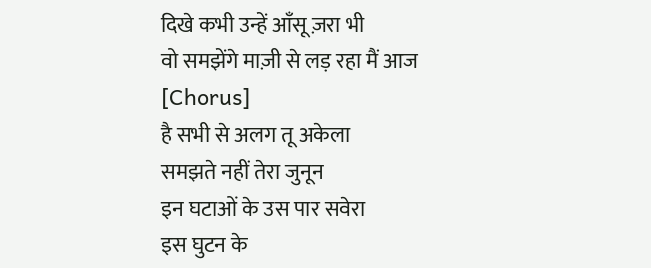दिखे कभी उन्हें आँसू ज़रा भी
वो समझेंगे माज़ी से लड़ रहा मैं आज
[Chorus]
है सभी से अलग तू अकेला
समझते नहीं तेरा जुनून
इन घटाओं के उस पार सवेरा
इस घुटन के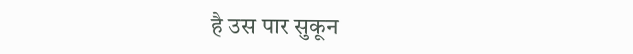है उस पार सुकून